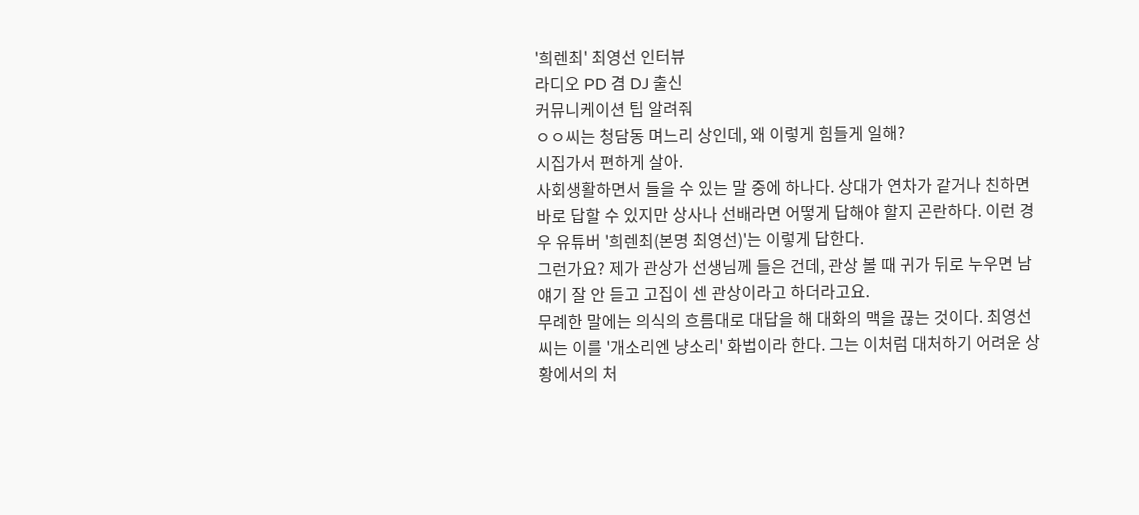'희렌최' 최영선 인터뷰
라디오 PD 겸 DJ 출신
커뮤니케이션 팁 알려줘
ㅇㅇ씨는 청담동 며느리 상인데, 왜 이렇게 힘들게 일해?
시집가서 편하게 살아.
사회생활하면서 들을 수 있는 말 중에 하나다. 상대가 연차가 같거나 친하면 바로 답할 수 있지만 상사나 선배라면 어떻게 답해야 할지 곤란하다. 이런 경우 유튜버 '희렌최(본명 최영선)'는 이렇게 답한다.
그런가요? 제가 관상가 선생님께 들은 건데, 관상 볼 때 귀가 뒤로 누우면 남 얘기 잘 안 듣고 고집이 센 관상이라고 하더라고요.
무례한 말에는 의식의 흐름대로 대답을 해 대화의 맥을 끊는 것이다. 최영선씨는 이를 '개소리엔 냥소리' 화법이라 한다. 그는 이처럼 대처하기 어려운 상황에서의 처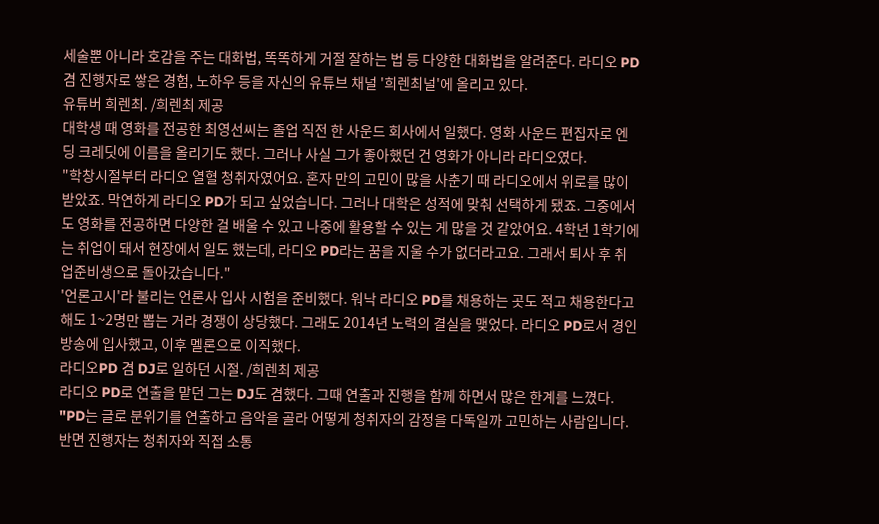세술뿐 아니라 호감을 주는 대화법, 똑똑하게 거절 잘하는 법 등 다양한 대화법을 알려준다. 라디오 PD 겸 진행자로 쌓은 경험, 노하우 등을 자신의 유튜브 채널 '희렌최널'에 올리고 있다.
유튜버 희렌최. /희렌최 제공
대학생 때 영화를 전공한 최영선씨는 졸업 직전 한 사운드 회사에서 일했다. 영화 사운드 편집자로 엔딩 크레딧에 이름을 올리기도 했다. 그러나 사실 그가 좋아했던 건 영화가 아니라 라디오였다.
"학창시절부터 라디오 열혈 청취자였어요. 혼자 만의 고민이 많을 사춘기 때 라디오에서 위로를 많이 받았죠. 막연하게 라디오 PD가 되고 싶었습니다. 그러나 대학은 성적에 맞춰 선택하게 됐죠. 그중에서도 영화를 전공하면 다양한 걸 배울 수 있고 나중에 활용할 수 있는 게 많을 것 같았어요. 4학년 1학기에는 취업이 돼서 현장에서 일도 했는데, 라디오 PD라는 꿈을 지울 수가 없더라고요. 그래서 퇴사 후 취업준비생으로 돌아갔습니다."
'언론고시'라 불리는 언론사 입사 시험을 준비했다. 워낙 라디오 PD를 채용하는 곳도 적고 채용한다고 해도 1~2명만 뽑는 거라 경쟁이 상당했다. 그래도 2014년 노력의 결실을 맺었다. 라디오 PD로서 경인방송에 입사했고, 이후 멜론으로 이직했다.
라디오PD 겸 DJ로 일하던 시절. /희렌최 제공
라디오 PD로 연출을 맡던 그는 DJ도 겸했다. 그때 연출과 진행을 함께 하면서 많은 한계를 느꼈다.
"PD는 글로 분위기를 연출하고 음악을 골라 어떻게 청취자의 감정을 다독일까 고민하는 사람입니다. 반면 진행자는 청취자와 직접 소통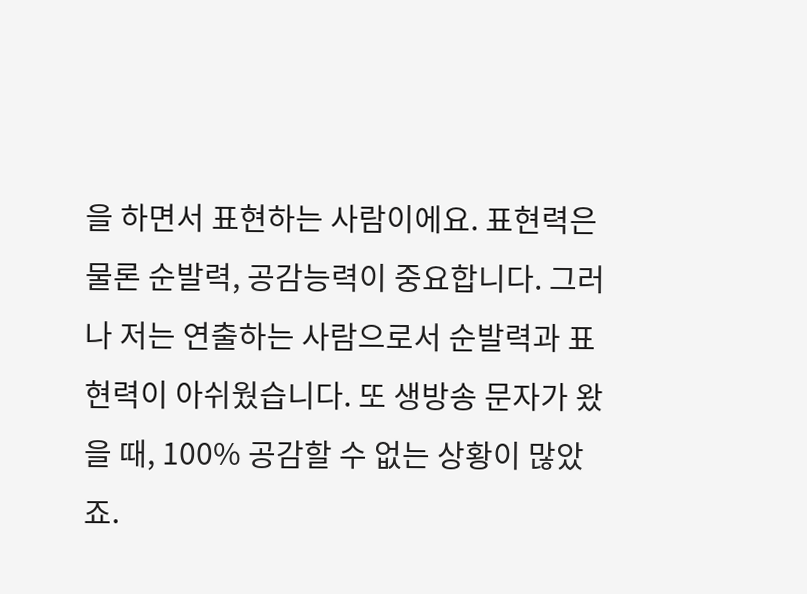을 하면서 표현하는 사람이에요. 표현력은 물론 순발력, 공감능력이 중요합니다. 그러나 저는 연출하는 사람으로서 순발력과 표현력이 아쉬웠습니다. 또 생방송 문자가 왔을 때, 100% 공감할 수 없는 상황이 많았죠.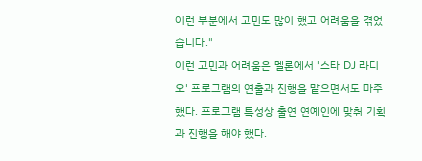이런 부분에서 고민도 많이 했고 어려움을 겪었습니다."
이런 고민과 어려움은 멜론에서 '스타 DJ 라디오' 프로그램의 연출과 진행을 맡으면서도 마주했다. 프로그램 특성상 출연 연예인에 맞춰 기획과 진행을 해야 했다.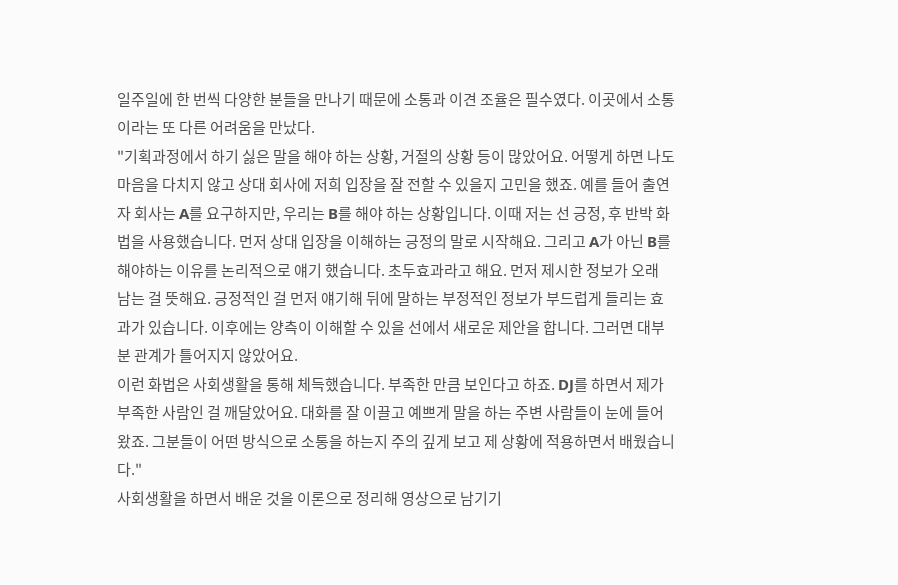일주일에 한 번씩 다양한 분들을 만나기 때문에 소통과 이견 조율은 필수였다. 이곳에서 소통이라는 또 다른 어려움을 만났다.
"기획과정에서 하기 싫은 말을 해야 하는 상황, 거절의 상황 등이 많았어요. 어떻게 하면 나도 마음을 다치지 않고 상대 회사에 저희 입장을 잘 전할 수 있을지 고민을 했죠. 예를 들어 출연자 회사는 A를 요구하지만, 우리는 B를 해야 하는 상황입니다. 이때 저는 선 긍정, 후 반박 화법을 사용했습니다. 먼저 상대 입장을 이해하는 긍정의 말로 시작해요. 그리고 A가 아닌 B를 해야하는 이유를 논리적으로 얘기 했습니다. 초두효과라고 해요. 먼저 제시한 정보가 오래 남는 걸 뜻해요. 긍정적인 걸 먼저 얘기해 뒤에 말하는 부정적인 정보가 부드럽게 들리는 효과가 있습니다. 이후에는 양측이 이해할 수 있을 선에서 새로운 제안을 합니다. 그러면 대부분 관계가 틀어지지 않았어요.
이런 화법은 사회생활을 통해 체득했습니다. 부족한 만큼 보인다고 하죠. DJ를 하면서 제가 부족한 사람인 걸 깨달았어요. 대화를 잘 이끌고 예쁘게 말을 하는 주변 사람들이 눈에 들어왔죠. 그분들이 어떤 방식으로 소통을 하는지 주의 깊게 보고 제 상황에 적용하면서 배웠습니다."
사회생활을 하면서 배운 것을 이론으로 정리해 영상으로 남기기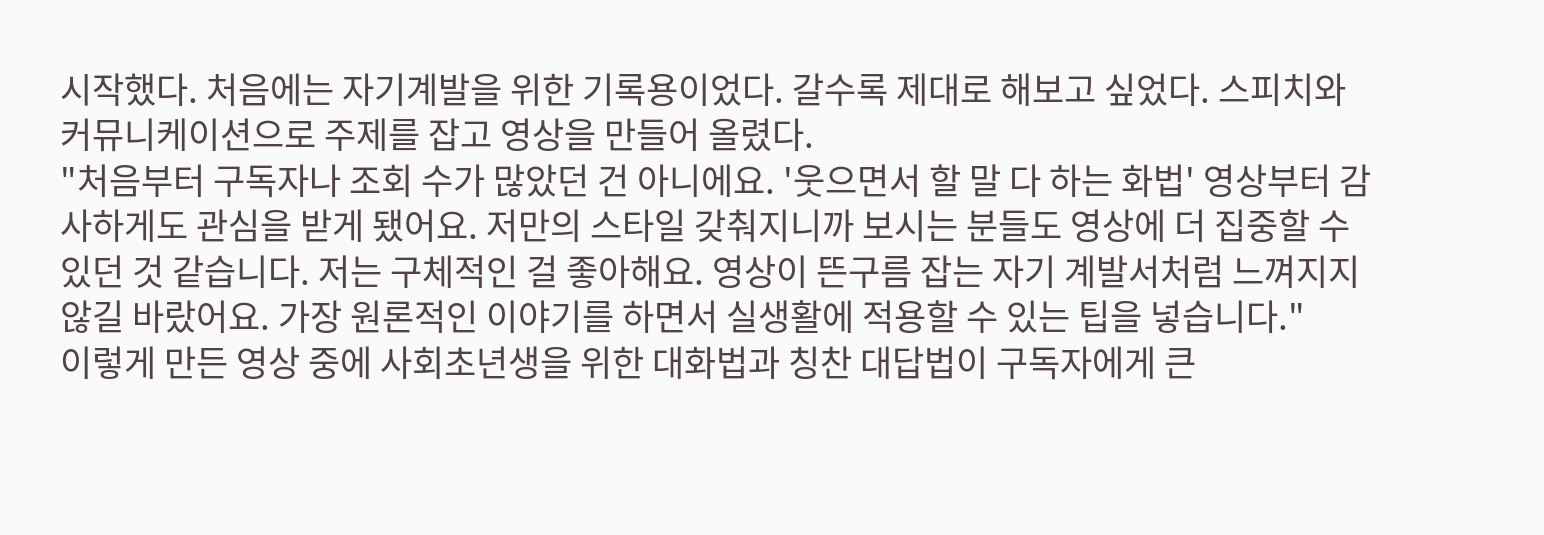시작했다. 처음에는 자기계발을 위한 기록용이었다. 갈수록 제대로 해보고 싶었다. 스피치와 커뮤니케이션으로 주제를 잡고 영상을 만들어 올렸다.
"처음부터 구독자나 조회 수가 많았던 건 아니에요. '웃으면서 할 말 다 하는 화법' 영상부터 감사하게도 관심을 받게 됐어요. 저만의 스타일 갖춰지니까 보시는 분들도 영상에 더 집중할 수 있던 것 같습니다. 저는 구체적인 걸 좋아해요. 영상이 뜬구름 잡는 자기 계발서처럼 느껴지지 않길 바랐어요. 가장 원론적인 이야기를 하면서 실생활에 적용할 수 있는 팁을 넣습니다."
이렇게 만든 영상 중에 사회초년생을 위한 대화법과 칭찬 대답법이 구독자에게 큰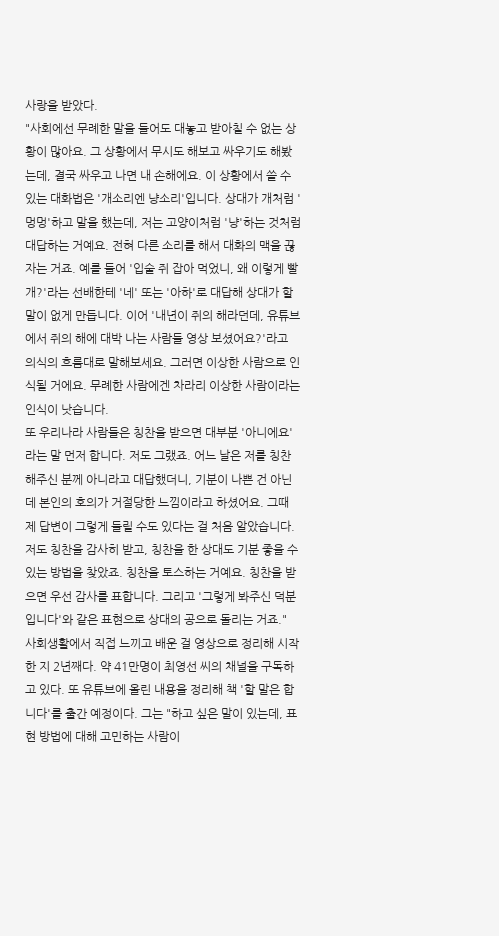사랑을 받았다.
"사회에선 무례한 말을 들어도 대놓고 받아칠 수 없는 상황이 많아요. 그 상황에서 무시도 해보고 싸우기도 해봤는데, 결국 싸우고 나면 내 손해에요. 이 상황에서 쓸 수 있는 대화법은 '개소리엔 냥소리'입니다. 상대가 개처럼 '멍멍'하고 말을 했는데, 저는 고양이처럼 '냥'하는 것처럼 대답하는 거예요. 전혀 다른 소리를 해서 대화의 맥을 끊자는 거죠. 예를 들어 '입술 쥐 잡아 먹었니, 왜 이렇게 빨개?'라는 선배한테 '네' 또는 '아하'로 대답해 상대가 할 말이 없게 만듭니다. 이어 '내년이 쥐의 해라던데, 유튜브에서 쥐의 해에 대박 나는 사람들 영상 보셨어요?'라고 의식의 흐름대로 말해보세요. 그러면 이상한 사람으로 인식될 거에요. 무례한 사람에겐 차라리 이상한 사람이라는 인식이 낫습니다.
또 우리나라 사람들은 칭찬을 받으면 대부분 '아니에요'라는 말 먼저 합니다. 저도 그랬죠. 어느 날은 저를 칭찬해주신 분께 아니라고 대답했더니, 기분이 나쁜 건 아닌데 본인의 호의가 거절당한 느낌이라고 하셨어요. 그때 제 답변이 그렇게 들릴 수도 있다는 걸 처음 알았습니다. 저도 칭찬을 감사히 받고, 칭찬을 한 상대도 기분 좋을 수 있는 방법을 찾았죠. 칭찬을 토스하는 거예요. 칭찬을 받으면 우선 감사를 표합니다. 그리고 '그렇게 봐주신 덕분입니다'와 같은 표현으로 상대의 공으로 돌리는 거죠."
사회생활에서 직접 느끼고 배운 걸 영상으로 정리해 시작한 지 2년째다. 약 41만명이 최영선 씨의 채널을 구독하고 있다. 또 유튜브에 올린 내용을 정리해 책 '할 말은 합니다'를 출간 예정이다. 그는 "하고 싶은 말이 있는데, 표현 방법에 대해 고민하는 사람이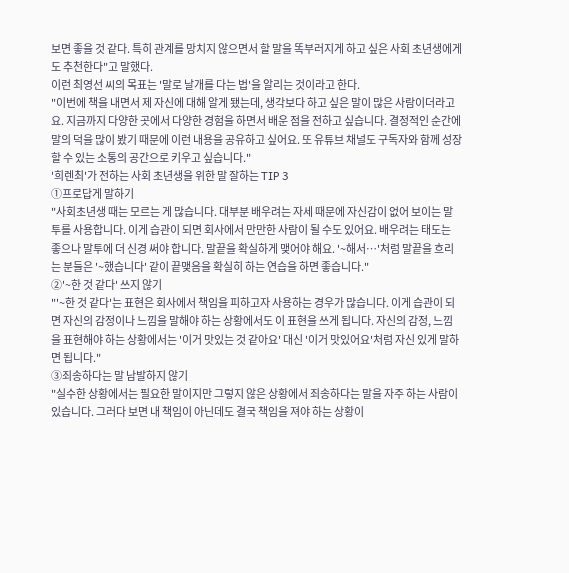보면 좋을 것 같다. 특히 관계를 망치지 않으면서 할 말을 똑부러지게 하고 싶은 사회 초년생에게도 추천한다"고 말했다.
이런 최영선 씨의 목표는 '말로 날개를 다는 법'을 알리는 것이라고 한다.
"이번에 책을 내면서 제 자신에 대해 알게 됐는데, 생각보다 하고 싶은 말이 많은 사람이더라고요. 지금까지 다양한 곳에서 다양한 경험을 하면서 배운 점을 전하고 싶습니다. 결정적인 순간에 말의 덕을 많이 봤기 때문에 이런 내용을 공유하고 싶어요. 또 유튜브 채널도 구독자와 함께 성장할 수 있는 소통의 공간으로 키우고 싶습니다."
'희렌최'가 전하는 사회 초년생을 위한 말 잘하는 TIP 3
①프로답게 말하기
"사회초년생 때는 모르는 게 많습니다. 대부분 배우려는 자세 때문에 자신감이 없어 보이는 말투를 사용합니다. 이게 습관이 되면 회사에서 만만한 사람이 될 수도 있어요. 배우려는 태도는 좋으나 말투에 더 신경 써야 합니다. 말끝을 확실하게 맺어야 해요. '~해서…'처럼 말끝을 흐리는 분들은 '~했습니다' 같이 끝맺음을 확실히 하는 연습을 하면 좋습니다."
②'~한 것 같다' 쓰지 않기
"'~한 것 같다'는 표현은 회사에서 책임을 피하고자 사용하는 경우가 많습니다. 이게 습관이 되면 자신의 감정이나 느낌을 말해야 하는 상황에서도 이 표현을 쓰게 됩니다. 자신의 감정, 느낌을 표현해야 하는 상황에서는 '이거 맛있는 것 같아요' 대신 '이거 맛있어요'처럼 자신 있게 말하면 됩니다."
③죄송하다는 말 남발하지 않기
"실수한 상황에서는 필요한 말이지만 그렇지 않은 상황에서 죄송하다는 말을 자주 하는 사람이 있습니다. 그러다 보면 내 책임이 아닌데도 결국 책임을 져야 하는 상황이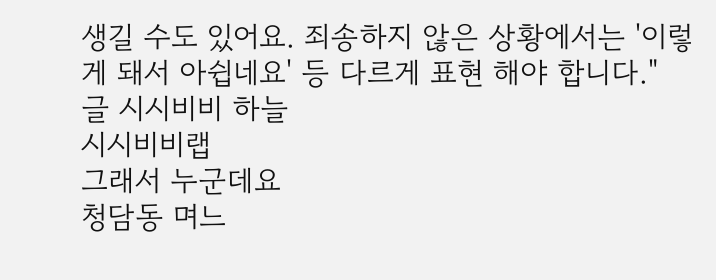생길 수도 있어요. 죄송하지 않은 상황에서는 '이렇게 돼서 아쉽네요' 등 다르게 표현 해야 합니다."
글 시시비비 하늘
시시비비랩
그래서 누군데요
청담동 며느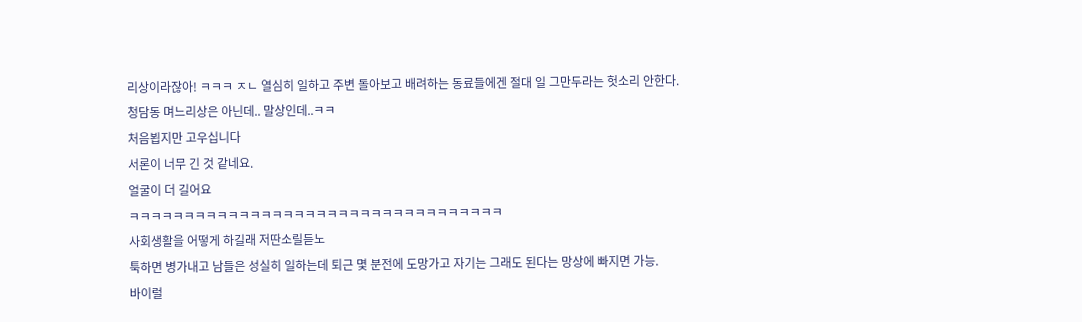리상이라잖아! ㅋㅋㅋ ㅈㄴ 열심히 일하고 주변 돌아보고 배려하는 동료들에겐 절대 일 그만두라는 헛소리 안한다.
청담동 며느리상은 아닌데.. 말상인데..ㅋㅋ
처음뵙지만 고우십니다
서론이 너무 긴 것 같네요.
얼굴이 더 길어요
ㅋㅋㅋㅋㅋㅋㅋㅋㅋㅋㅋㅋㅋㅋㅋㅋㅋㅋㅋㅋㅋㅋㅋㅋㅋㅋㅋㅋㅋㅋㅋㅋㅋㅋ
사회생활을 어떻게 하길래 저딴소릴듣노
툭하면 병가내고 남들은 성실히 일하는데 퇴근 몇 분전에 도망가고 자기는 그래도 된다는 망상에 빠지면 가능.
바이럴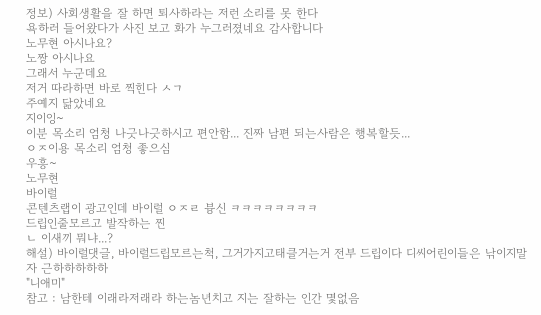정보) 사회생활을 잘 하면 퇴사하라는 저런 소리를 못 한다
욕하러 들어왔다가 사진 보고 화가 누그러졌네요 감사합니다
노무현 아시나요?
노짱 아시나요
그래서 누군데요
저거 따라하면 바로 찍힌다 ㅅㄱ
주예지 닮았네요
지이잉~
이분 목소리 엄청 나긋나긋하시고 편안함... 진짜 남편 되는사람은 행복할듯...
ㅇㅈ이용 목소리 엄청 좋으심
우흥~
노무현
바이럴
콘텐츠랩이 광고인데 바이럴 ㅇㅈㄹ 븅신 ㅋㅋㅋㅋㅋㅋㅋㅋ
드립인줄모르고 발작하는 찐
ㄴ 이새끼 뭐냐...?
해설) 바이럴댓글, 바이럴드립모르는척, 그거가지고태클거는거 전부 드립이다 디씨어린이들은 낚이지말자 근하하하하하
"니애미"
참고 : 남한테 이래라저래라 하는놈년치고 지는 잘하는 인간 몇없음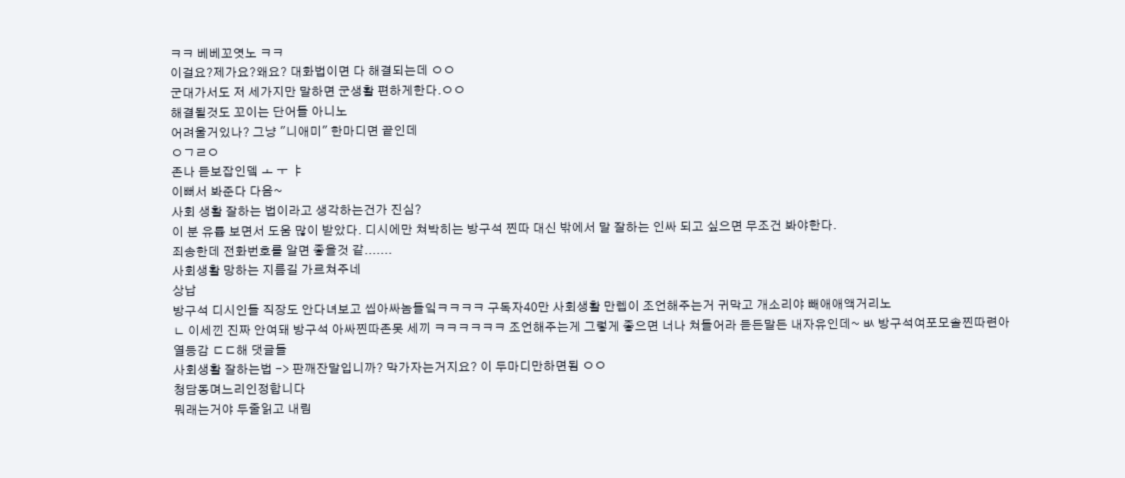ㅋㅋ 베베꼬엿노 ㅋㅋ
이걸요?제가요?왜요? 대화법이면 다 해결되는데 ㅇㅇ
군대가서도 저 세가지만 말하면 군생활 편하게한다.ㅇㅇ
해결될것도 꼬이는 단어들 아니노
어려울거있나? 그냥 "니애미" 한마디면 끝인데
ㅇㄱㄹㅇ
존나 듣보잡인뎈 ㅗ ㅜ ㅑ
이뻐서 봐준다 다음~
사회 생활 잘하는 법이라고 생각하는건가 진심?
이 분 유튭 보면서 도움 많이 받았다. 디시에만 쳐박히는 방구석 찐따 대신 밖에서 말 잘하는 인싸 되고 싶으면 무조건 봐야한다.
죄송한데 전화번호를 알면 좋을것 같.......
사회생활 망하는 지름길 가르쳐주네
상납
방구석 디시인들 직장도 안다녀보고 씹아싸놈들잌ㅋㅋㅋㅋ 구독자40만 사회생활 만렙이 조언해주는거 귀막고 개소리야 빼애애액거리노
ㄴ 이세낀 진짜 안여돼 방구석 아싸찐따존못 세끼 ㅋㅋㅋㅋㅋㅋ 조언해주는게 그렇게 좋으면 너나 쳐들어라 듣든말든 내자유인데~ ㅄ 방구석여포모솔찐따련아
열등감 ㄷㄷ해 댓글들
사회생활 잘하는법 -> 판깨잔말입니까? 막가자는거지요? 이 두마디만하면됨 ㅇㅇ
청담동며느리인정합니다
뭐래는거야 두줄읽고 내림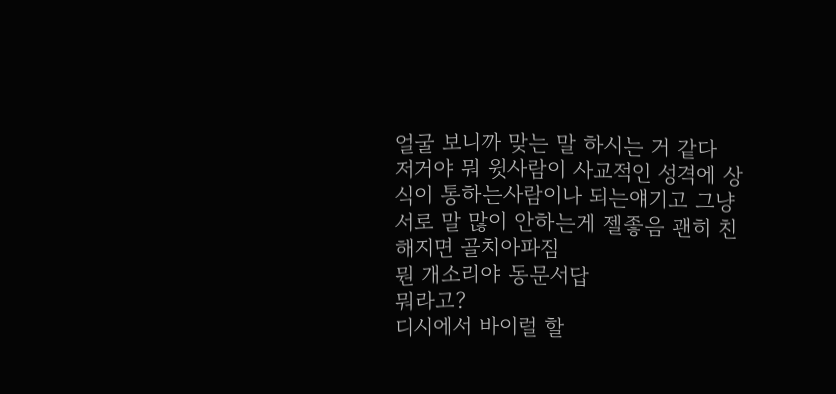얼굴 보니까 맞는 말 하시는 거 같다
저거야 뭐 윗사람이 사교적인 성격에 상식이 통하는사람이나 되는얘기고 그냥 서로 말 많이 안하는게 젤좋음 괜히 친해지면 골치아파짐
뭔 개소리야 동문서답
뭐라고?
디시에서 바이럴 할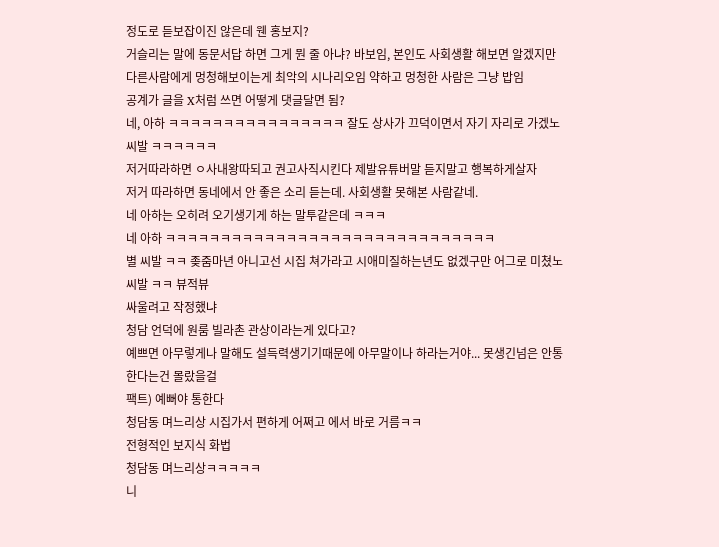정도로 듣보잡이진 않은데 웬 홍보지?
거슬리는 말에 동문서답 하면 그게 뭔 줄 아냐? 바보임, 본인도 사회생활 해보면 알겠지만 다른사람에게 멍청해보이는게 최악의 시나리오임 약하고 멍청한 사람은 그냥 밥임
공계가 글을 X처럼 쓰면 어떻게 댓글달면 됨?
네, 아하 ㅋㅋㅋㅋㅋㅋㅋㅋㅋㅋㅋㅋㅋㅋㅋㅋ 잘도 상사가 끄덕이면서 자기 자리로 가겠노 씨발 ㅋㅋㅋㅋㅋㅋ
저거따라하면 ㅇ사내왕따되고 권고사직시킨다 제발유튜버말 듣지말고 행복하게살자
저거 따라하면 동네에서 안 좋은 소리 듣는데. 사회생활 못해본 사람같네.
네 아하는 오히려 오기생기게 하는 말투같은데 ㅋㅋㅋ
네 아하 ㅋㅋㅋㅋㅋㅋㅋㅋㅋㅋㅋㅋㅋㅋㅋㅋㅋㅋㅋㅋㅋㅋㅋㅋㅋㅋㅋㅋㅋㅋ
별 씨발 ㅋㅋ 좆줌마년 아니고선 시집 쳐가라고 시애미질하는년도 없겠구만 어그로 미쳤노 씨발 ㅋㅋ 뷰적뷰
싸울려고 작정했냐
청담 언덕에 원룸 빌라촌 관상이라는게 있다고?
예쁘면 아무렇게나 말해도 설득력생기기때문에 아무말이나 하라는거야... 못생긴넘은 안통한다는건 몰랐을걸
팩트) 예뻐야 통한다
청담동 며느리상 시집가서 편하게 어쩌고 에서 바로 거름ㅋㅋ
전형적인 보지식 화법
청담동 며느리상ㅋㅋㅋㅋㅋ
니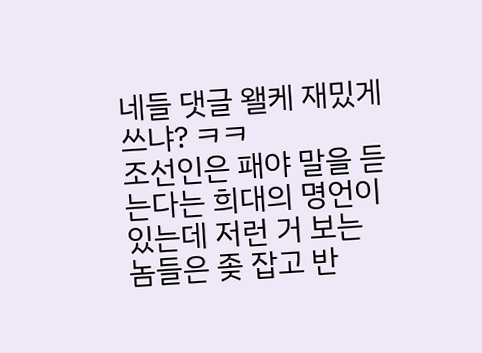네들 댓글 왤케 재밌게 쓰냐? ㅋㅋ
조선인은 패야 말을 듣는다는 희대의 명언이 있는데 저런 거 보는 놈들은 좆 잡고 반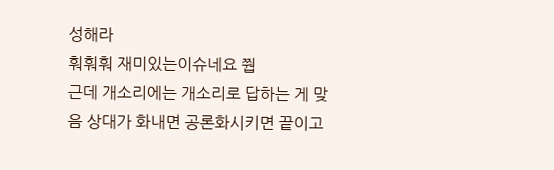성해라
훠훠훠 재미있는이슈네요 쭵
근데 개소리에는 개소리로 답하는 게 맞음 상대가 화내면 공론화시키면 끝이고